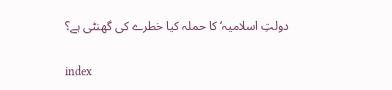دولتِ اسلامیہ‘ کا حملہ کیا خطرے کی گھنٹی ہے؟


index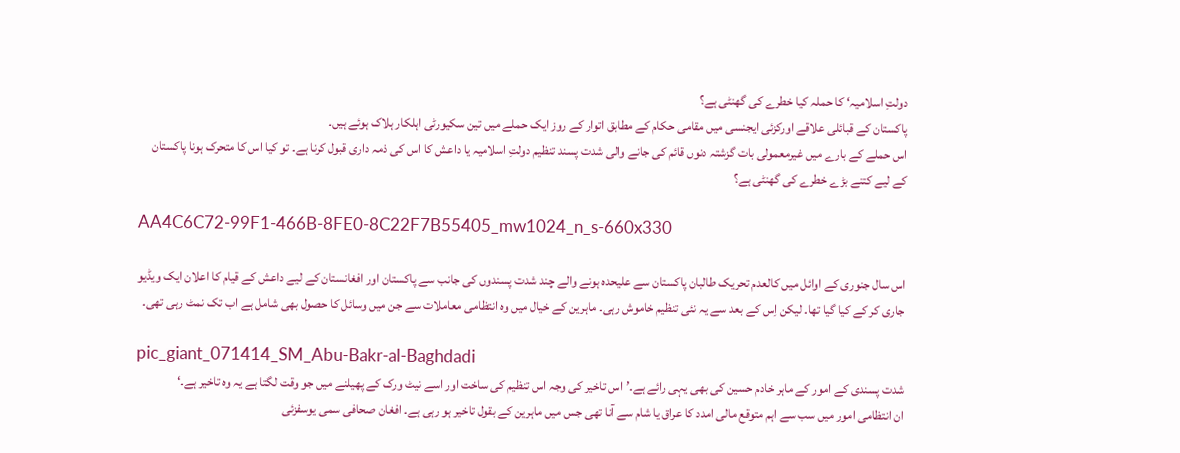دولتِ اسلامیہ‘ کا حملہ کیا خطرے کی گھنٹی ہے؟
پاکستان کے قبائلی علاقے اورکزئی ایجنسی میں مقامی حکام کے مطابق اتوار کے روز ایک حملے میں تین سکیورٹی اہلکار ہلاک ہوئے ہیں۔
اس حملے کے بارے میں غیرمعمولی بات گزشتہ دنوں قائم کی جانے والی شدت پسند تنظیم دولتِ اسلامیہ یا داعش کا اس کی ذمہ داری قبول کرنا ہے۔ تو کیا اس کا متحرک ہونا پاکستان کے لیے کتنے بڑے خطرے کی گھنٹی ہے؟

AA4C6C72-99F1-466B-8FE0-8C22F7B55405_mw1024_n_s-660x330

اس سال جنوری کے اوائل میں کالعدم تحریک طالبان پاکستان سے علیحدہ ہونے والے چند شدت پسندوں کی جانب سے پاکستان اور افغانستان کے لیے داعش کے قیام کا اعلان ایک ویڈیو جاری کر کے کیا گیا تھا۔ لیکن اِس کے بعد سے یہ نئی تنظیم خاموش رہی۔ ماہرین کے خیال میں وہ انتظامی معاملات سے جن میں وسائل کا حصول بھی شامل ہے اب تک نمٹ رہی تھی۔

pic_giant_071414_SM_Abu-Bakr-al-Baghdadi
شدت پسندی کے امور کے ماہر خادم حسین کی بھی یہی رائے ہے۔’اس تاخیر کی وجہ اس تنظیم کی ساخت اور اسے نیٹ ورک کے پھیلنے میں جو وقت لگتا ہے یہ وہ تاخیر ہے۔‘
ان انتظامی امور میں سب سے اہم متوقع مالی امدد کا عراق یا شام سے آنا تھی جس میں ماہرین کے بقول تاخیر ہو رہی ہے۔ افغان صحافی سمی یوسفزئی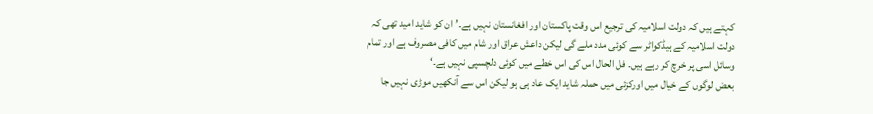کہتے ہیں کہ دولت اسلامیہ کی ترجیع اس وقت پاکستان اور افغانستان نہیں ہے۔’ان کو شاید امید تھی کہ دولت اسلامیہ کے ہیڈکواٹر سے کوئی مدد ملے گی لیکن داعش عراق اور شام میں کافی مصروف ہے اور تمام وسائل اسی پر خرچ کر رہے ہیں۔ فل الحال اس کی اس خطے میں کوئی دلچسپی نہیں ہے۔‘
بعض لوگوں کے خیال میں اورکزئی میں حملہ شاید ایک عاد ہی ہو لیکن اس سے آنکھیں موڑی نہیں جا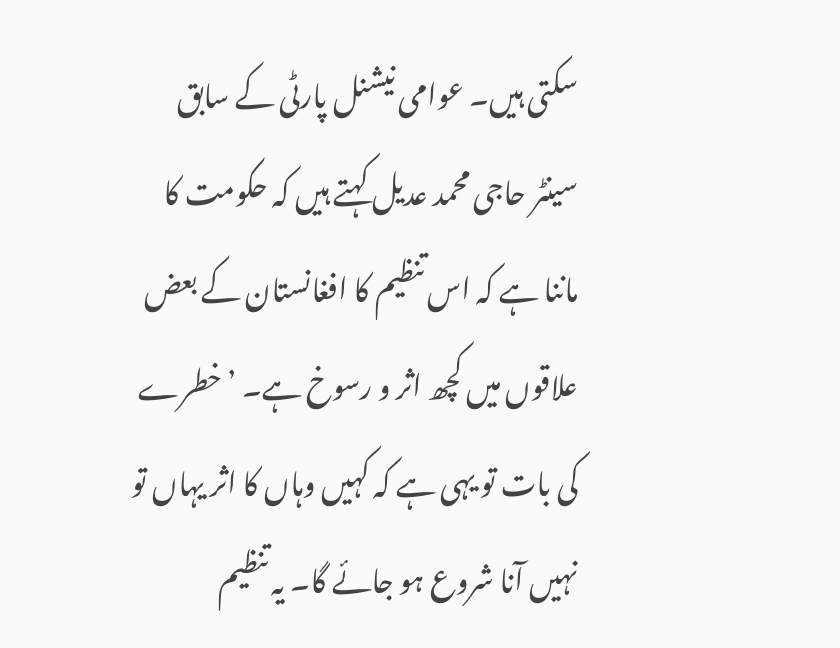سکتی ہیں۔ عوامی نیشنل پارٹی کے سابق سینٹر حاجی محمد عدیل کہتے ہیں کہ حکومت کا ماننا ہے کہ اس تنظیم کا افغانستان کے بعض علاقوں میں کچھ اثر و رسوخ ہے۔ ’خطرے کی بات تو یہی ہے کہ کہیں وہاں کا اثر یہاں تو نہیں آنا شروع ہو جائے گا۔ یہ تنظیم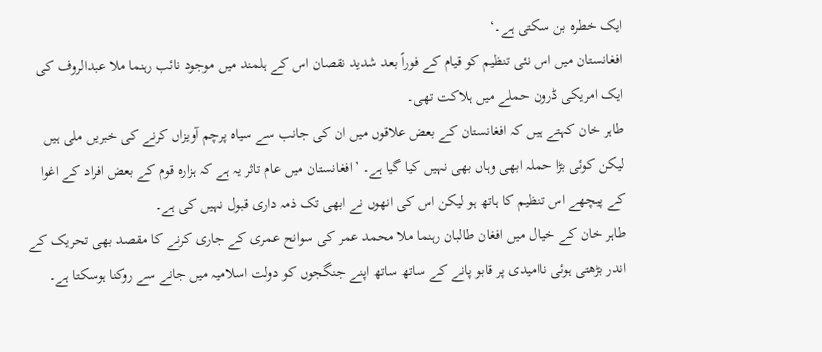ایک خطرہ بن سکتی ہے۔‘
افغانستان میں اس نئی تنظیم کو قیام کے فوراً بعد شدید نقصان اس کے ہلمند میں موجود نائب رہنما ملا عبدالروف کی ایک امریکی ڈرون حملے میں ہلاکت تھی۔
طاہر خان کہتے ہیں کہ افغانستان کے بعض علاقوں میں ان کی جانب سے سیاہ پرچم آویزاں کرنے کی خبریں ملی ہیں لیکن کوئی بڑا حملہ ابھی وہاں بھی نہیں کیا گیا ہے۔ ’افغانستان میں عام تاثر یہ ہے کہ ہزارہ قوم کے بعض افراد کے اغوا کے پیچھے اس تنظیم کا ہاتھ ہو لیکن اس کی انھوں نے ابھی تک ذمہ داری قبول نہیں کی ہے۔
طاہر خان کے خیال میں افغان طالبان رہنما ملا محمد عمر کی سوانح عمری کے جاری کرنے کا مقصد بھی تحریک کے اندر بڑھتی ہوئی ناامیدی پر قابو پانے کے ساتھ ساتھ اپنے جنگجوں کو دولت اسلامیہ میں جانے سے روکنا ہوسکتا ہے۔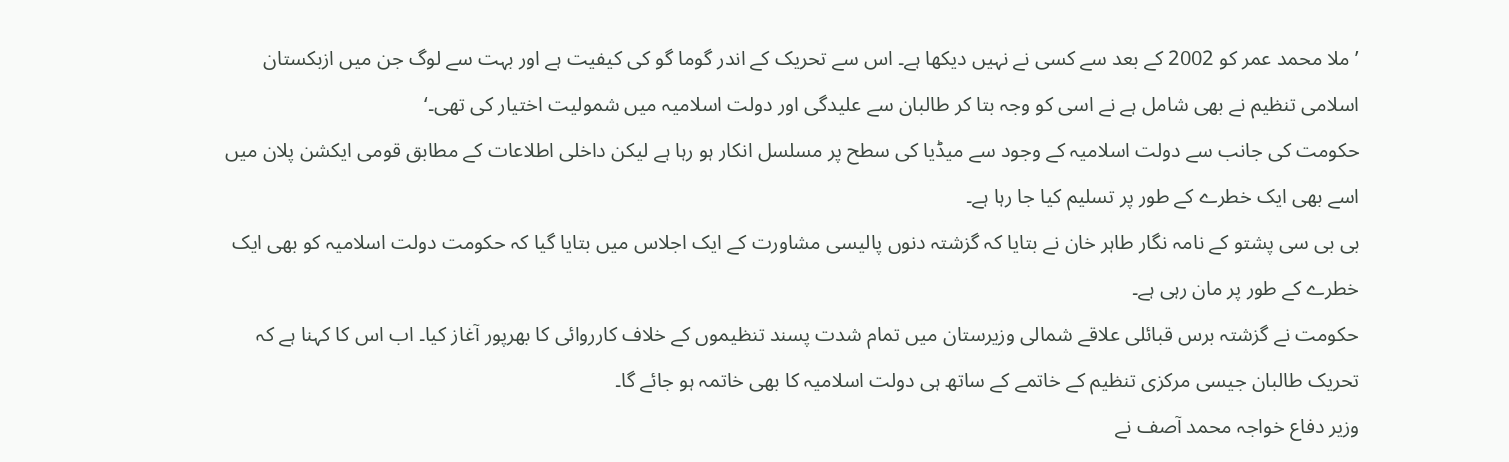’ملا محمد عمر کو 2002 کے بعد سے کسی نے نہیں دیکھا ہے۔ اس سے تحریک کے اندر گوما گو کی کیفیت ہے اور بہت سے لوگ جن میں ازبکستان اسلامی تنظیم نے بھی شامل ہے نے اسی کو وجہ بتا کر طالبان سے علیدگی اور دولت اسلامیہ میں شمولیت اختیار کی تھی۔‘
حکومت کی جانب سے دولت اسلامیہ کے وجود سے میڈیا کی سطح پر مسلسل انکار ہو رہا ہے لیکن داخلی اطلاعات کے مطابق قومی ایکشن پلان میں اسے بھی ایک خطرے کے طور پر تسلیم کیا جا رہا ہے۔
بی بی سی پشتو کے نامہ نگار طاہر خان نے بتایا کہ گزشتہ دنوں پالیسی مشاورت کے ایک اجلاس میں بتایا گیا کہ حکومت دولت اسلامیہ کو بھی ایک خطرے کے طور پر مان رہی ہے۔
حکومت نے گزشتہ برس قبائلی علاقے شمالی وزیرستان میں تمام شدت پسند تنظیموں کے خلاف کارروائی کا بھرپور آغاز کیا۔ اب اس کا کہنا ہے کہ تحریک طالبان جیسی مرکزی تنظیم کے خاتمے کے ساتھ ہی دولت اسلامیہ کا بھی خاتمہ ہو جائے گا۔
وزیر دفاع خواجہ محمد آصف نے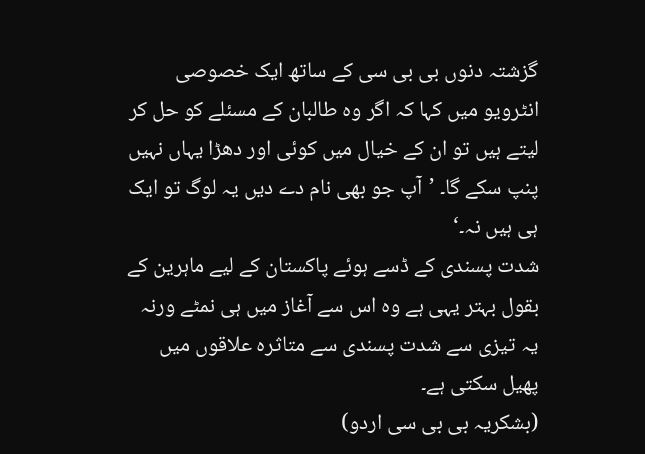گزشتہ دنوں بی بی سی کے ساتھ ایک خصوصی انٹرویو میں کہا کہ اگر وہ طالبان کے مسئلے کو حل کر لیتے ہیں تو ان کے خیال میں کوئی اور دھڑا یہاں نہیں پنپ سکے گا۔ ’آپ جو بھی نام دے دیں یہ لوگ تو ایک ہی ہیں نہ۔‘
شدت پسندی کے ڈسے ہوئے پاکستان کے لیے ماہرین کے بقول بہتر یہی ہے وہ اس سے آغاز میں ہی نمٹے ورنہ یہ تیزی سے شدت پسندی سے متاثرہ علاقوں میں پھیل سکتی ہے۔
(بشکریہ بی بی سی اردو)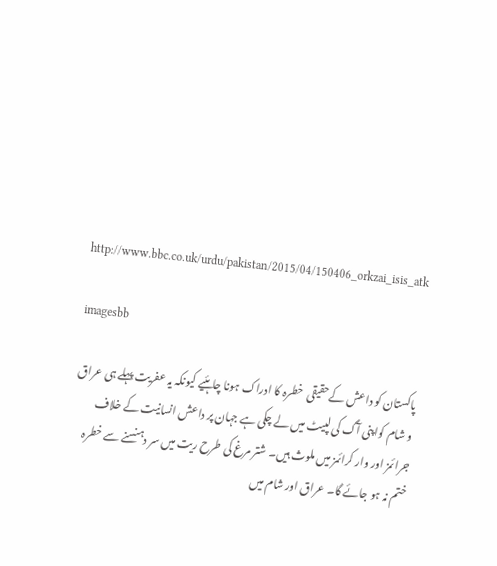http://www.bbc.co.uk/urdu/pakistan/2015/04/150406_orkzai_isis_atk

imagesbb

پاکستان کو داعش کےحقیقی  خطرہ کا ادراک ہونا چاہئیے کیونکہ یہ عفریت پہلے ہی عراق و شام کواپنی آگ کی لپیٹ میں لے چکی ہے جہان پر داعش انسانیت کے خلاف جرائمز اور وار کرائمز میں ملوث ہیں۔ شتر مرغ کی طرح ریت میں سر دہنسنے سے خطرہ ختم نہ ہو جائے گا۔ عراق اور شام میں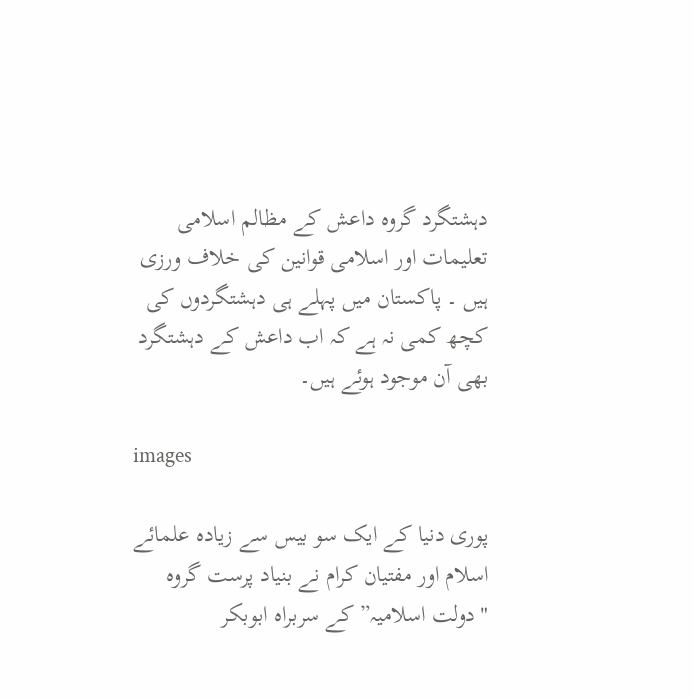دہشتگرد گروہ داعش کے مظالم اسلامی تعلیمات اور اسلامی قوانین کی خلاف ورزی ہیں ۔ پاکستان میں پہلے ہی دہشتگردوں کی کچھ کمی نہ ہے کہ اب داعش کے دہشتگرد بھی آن موجود ہوئے ہیں۔

images

پوری دنیا کے ایک سو بیس سے زیادہ علمائے اسلام اور مفتیان کرام نے بنیاد پرست گروہ "دولت اسلامیہ” کے سربراہ ابوبکر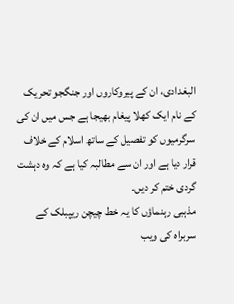البغدادی، ان کے پیروکاروں اور جنگجو تحریک کے نام ایک کھلا پیغام بھیجا ہے جس میں ان کی سرگرمیوں کو تفصیل کے ساتھ اسلام کے خلاف قرار دیا ہے اور ان سے مطالبہ کیا ہے کہ وہ دہشت گردی ختم کر دیں۔
مذہبی رہنماؤں کا یہ خط چیچن ریپبلک کے سربراہ کی ویب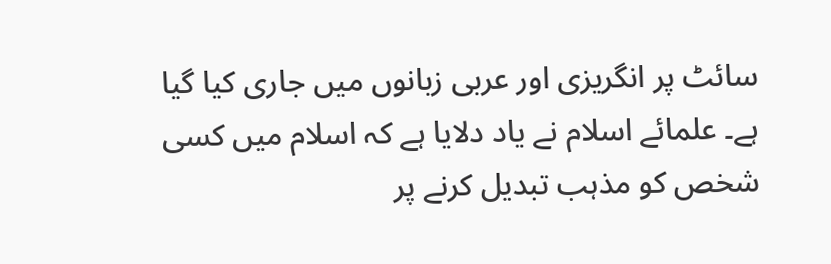سائٹ پر انگریزی اور عربی زبانوں میں جاری کیا گیا ہے۔ علمائے اسلام نے یاد دلایا ہے کہ اسلام میں کسی شخص کو مذہب تبدیل کرنے پر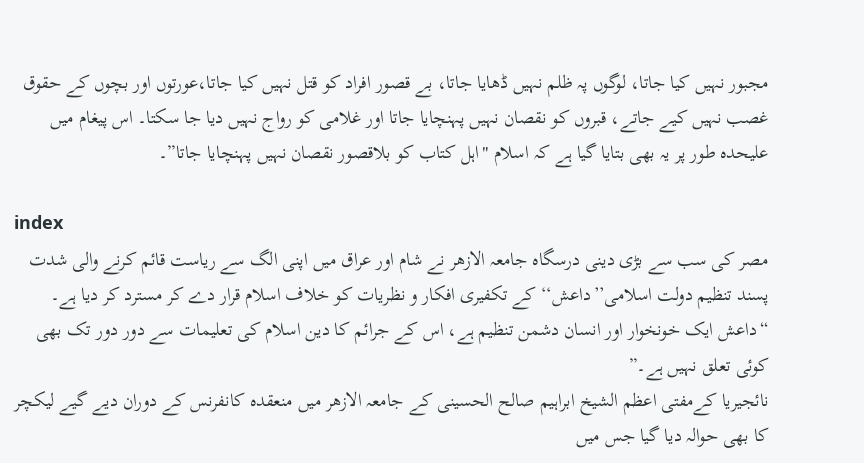مجبور نہیں کیا جاتا، لوگوں پہ ظلم نہیں ڈھایا جاتا، بے قصور افراد کو قتل نہیں کیا جاتا،عورتوں اور بچوں کے حقوق غصب نہیں کیے جاتے، قبروں کو نقصان نہیں پہنچایا جاتا اور غلامی کو رواج نہیں دیا جا سکتا۔ اس پیغام میں علیحدہ طور پر یہ بھی بتایا گیا ہے کہ اسلام "اہل کتاب کو بلاقصور نقصان نہیں پہنچایا جاتا”۔

index
مصر کی سب سے بڑی دینی درسگاہ جامعہ الازھر نے شام اور عراق میں اپنی الگ سے ریاست قائم کرنے والی شدت پسند تنظیم دولت اسلامی’’داعش‘‘ کے تکفیری افکار و نظریات کو خلاف اسلام قرار دے کر مسترد کر دیا ہے۔ “داعش ایک خونخوار اور انسان دشمن تنظیم ہے، اس کے جرائم کا دین اسلام کی تعلیمات سے دور دور تک بھی کوئی تعلق نہیں ہے۔”
نائجیریا کےمفتی اعظم الشیخ ابراہیم صالح الحسینی کے جامعہ الازھر میں منعقدہ کانفرنس کے دوران دیے گیے لیکچر کا بھی حوالہ دیا گیا جس میں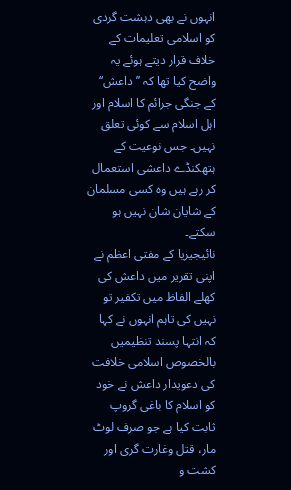انہوں نے بھی دہشت گردی کو اسلامی تعلیمات کے خلاف قرار دیتے ہوئے یہ واضح کیا تھا کہ ’’داعش‘‘ کے جنگی جرائم کا اسلام اور اہل اسلام سے کوئی تعلق نہیں۔ جس نوعیت کے ہتھکنڈے داعشی استعمال کر رہے ہیں وہ کسی مسلمان کے شایان شان نہیں ہو سکتے۔
نائیجیریا کے مفتی اعظم نے اپنی تقریر میں داعش کی کھلے الفاظ میں تکفیر تو نہیں کی تاہم انہوں نے کہا کہ انتہا پسند تنظیمیں بالخصوص اسلامی خلافت کی دعویدار داعش نے خود کو اسلام کا باغی گروپ ثابت کیا ہے جو صرف لوٹ مار، قتل وغارت گری اور کشت و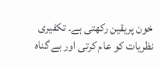خون پریقین رکھتی ہے۔ تکفیری نظریات کو عام کرتی اور بے گناہ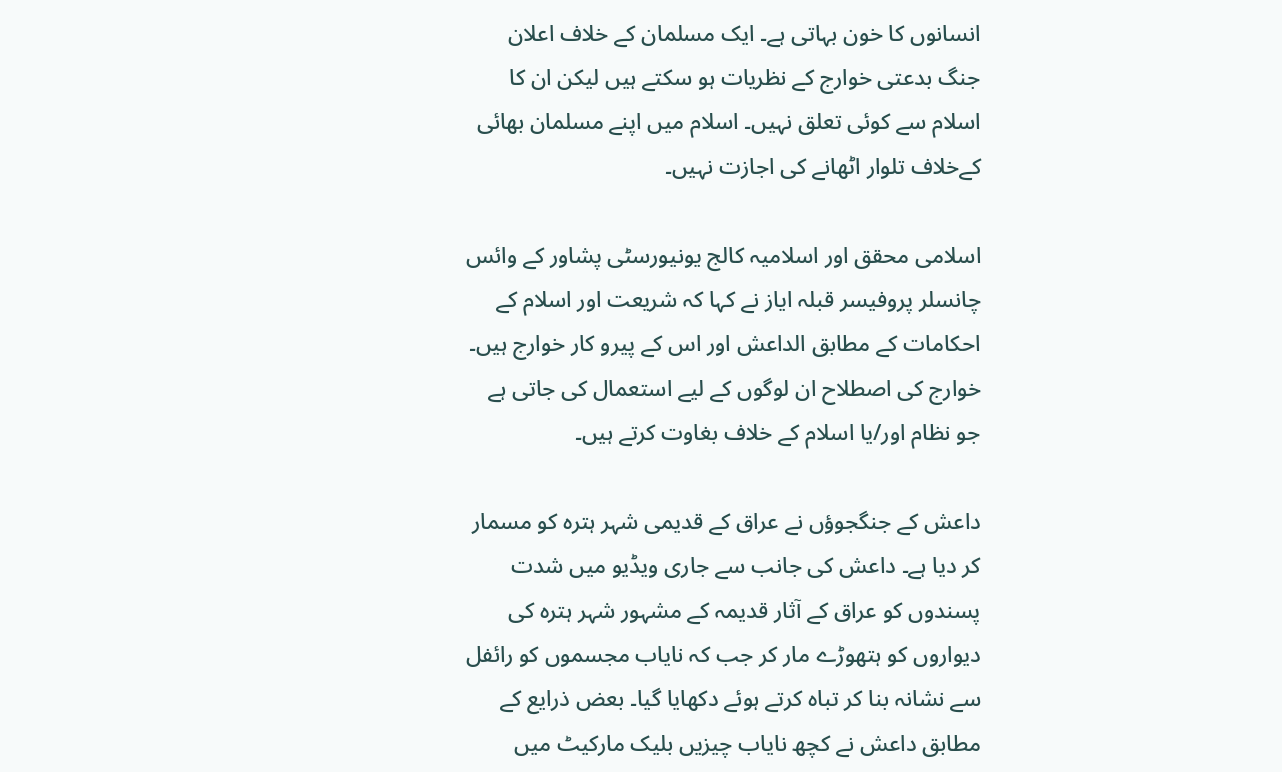انسانوں کا خون بہاتی ہے۔ ایک مسلمان کے خلاف اعلان جنگ بدعتی خوارج کے نظریات ہو سکتے ہیں لیکن ان کا اسلام سے کوئی تعلق نہیں۔ اسلام میں اپنے مسلمان بھائی کےخلاف تلوار اٹھانے کی اجازت نہیں۔

اسلامی محقق اور اسلامیہ کالج یونیورسٹی پشاور کے وائس چانسلر پروفیسر قبلہ ایاز نے کہا کہ شریعت اور اسلام کے احکامات کے مطابق الداعش اور اس کے پیرو کار خوارج ہیں۔ خوارج کی اصطلاح ان لوگوں کے لیے استعمال کی جاتی ہے جو نظام اور/یا اسلام کے خلاف بغاوت کرتے ہیں۔

داعش کے جنگجوؤں نے عراق کے قدیمی شہر ہترہ کو مسمار کر دیا ہے۔ داعش کی جانب سے جاری ویڈیو میں شدت پسندوں کو عراق کے آثار قدیمہ کے مشہور شہر ہترہ کی دیواروں کو ہتھوڑے مار کر جب کہ نایاب مجسموں کو رائفل سے نشانہ بنا کر تباہ کرتے ہوئے دکھایا گیا۔ بعض ذرایع کے مطابق داعش نے کچھ نایاب چیزیں بلیک مارکیٹ میں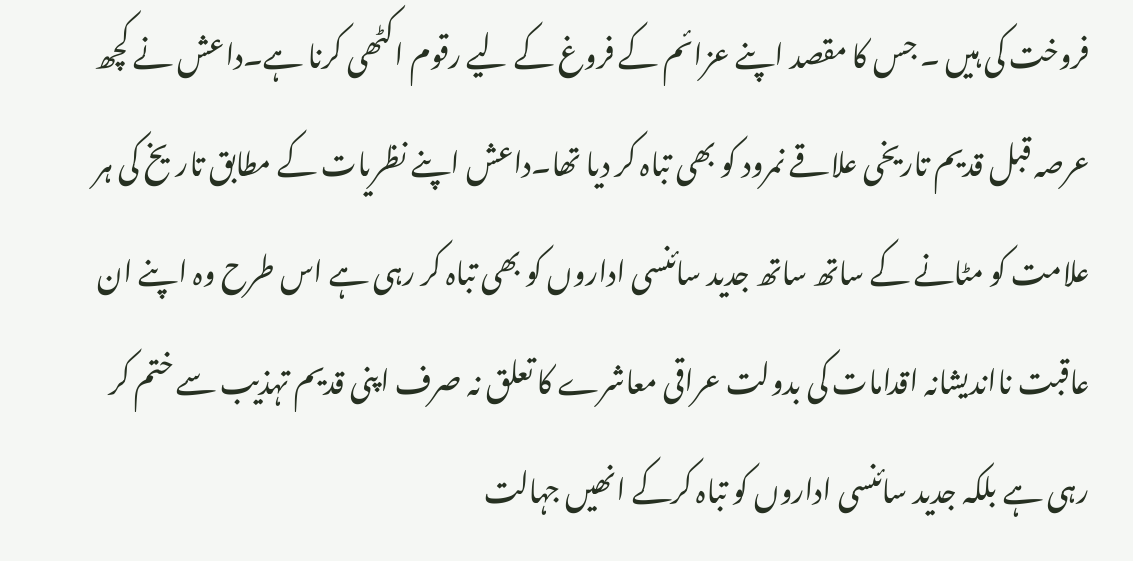فروخت کی ہیں ۔ جس کا مقصد اپنے عزائم کے فروغ کے لیے رقوم اکٹھی کرنا ہے۔داعش نے کچھ عرصہ قبل قدیم تاریخی علاقے نمرود کو بھی تباہ کر دیا تھا۔داعش اپنے نظریات کے مطابق تاریخ کی ہر علامت کو مٹانے کے ساتھ ساتھ جدید سائنسی اداروں کو بھی تباہ کر رہی ہے اس طرح وہ اپنے ان عاقبت نااندیشانہ اقدامات کی بدولت عراقی معاشرے کا تعلق نہ صرف اپنی قدیم تہذیب سے ختم کر رہی ہے بلکہ جدید سائنسی اداروں کو تباہ کرکے انھیں جہالت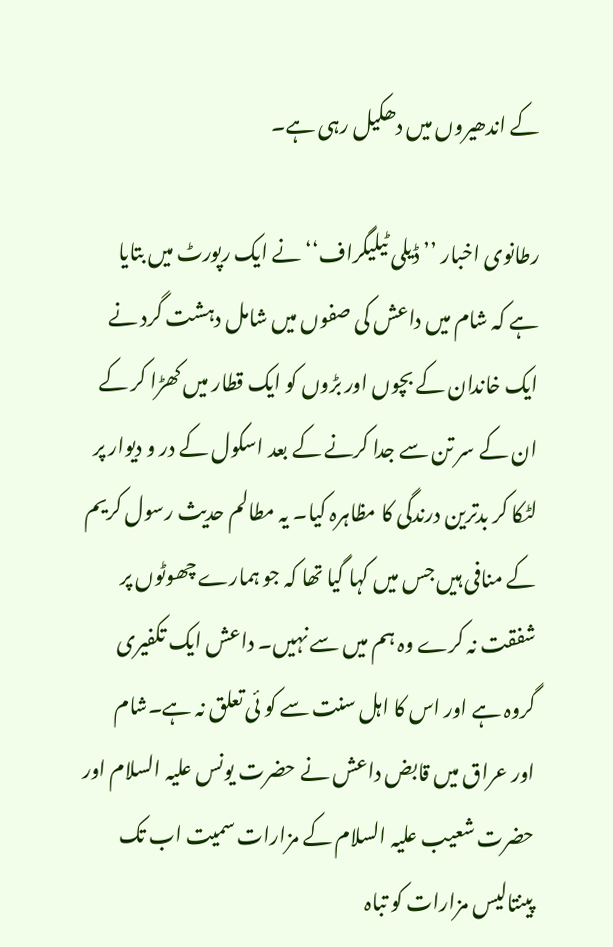کے اندھیروں میں دھکیل رہی ہے۔

رطانوی اخبار ’’ڈیلی ٹیلیگراف‘‘ نے ایک رپورٹ میں بتایا  ہے کہ شام میں داعش کی صفوں میں شامل دہشت گرد نے ایک خاندان کے بچوں اور بڑوں کو ایک قطار میں‌ کھڑا کر کے ان کے سر تن سے جدا کرنے کے بعد اسکول کے در و دیوار پر لٹکا کر بدترین درندگی کا مظاہرہ کیا۔ یہ مطالم حدیث رسول کریم کے منافی ہیں جس میں کہا گیا تھا کہ جو ہمارے چھوٹوں پر شفقت نہ کرے وہ ہم میں سے نہیں۔ داعش ایک تکفیری گروہ ہے اور اس کا اہل سنت سے کو ئی تعلق نہ ہے۔شام اور عراق میں قابض داعش نے حضرت یونس علیہ السلام اور حضرت شعیب علیہ السلام کے مزارات سمیت اب تک پینتالیس مزارات کو تباہ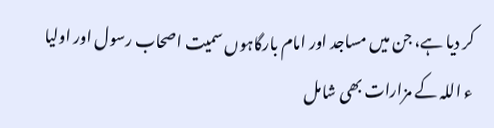کر دیا ہے، جن میں مساجد اور امام بارگاہوں سمیت اصحاب رسول اور اولیا ء اللہ کے مزارات بھی شامل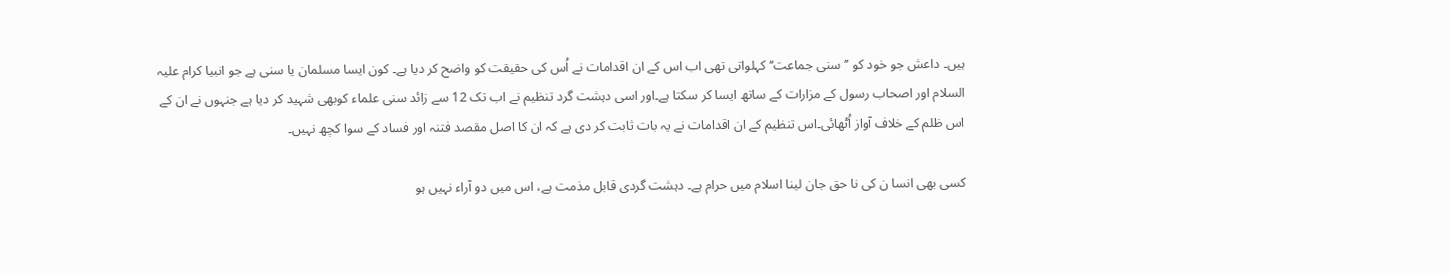ہیں۔ داعش جو خود کو ’’سنی جماعت‘‘ کہلواتی تھی اب اس کے ان اقدامات نے اُس کی حقیقت کو واضح کر دیا ہے۔ کون ایسا مسلمان یا سنی ہے جو انبیا کرام علیہ السلام اور اصحاب رسول کے مزارات کے ساتھ ایسا کر سکتا ہے۔اور اسی دہشت گرد تنظیم نے اب تک 12 سے زائد سنی علماء کوبھی شہید کر دیا ہے جنہوں نے ان کے اس ظلم کے خلاف آواز اُٹھائی۔اس تنظیم کے ان اقدامات نے یہ بات ثابت کر دی ہے کہ ان کا اصل مقصد فتنہ اور فساد کے سوا کچھ نہیں۔

کسی بھی انسا ن کی نا حق جان لینا اسلام میں حرام ہے۔ دہشت گردی قابل مذمت ہے، اس میں دو آراء نہیں ہو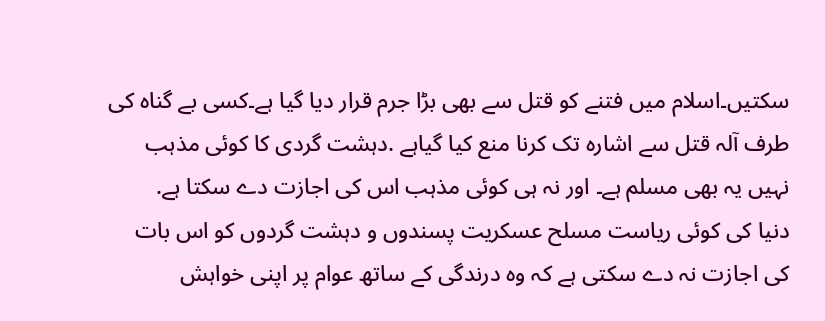سکتیں۔اسلام میں فتنے کو قتل سے بھی بڑا جرم قرار دیا گیا ہے۔کسی بے گناہ کی طرف آلہ قتل سے اشارہ تک کرنا منع کیا گیاہے .دہشت گردی کا کوئی مذہب نہیں یہ بھی مسلم ہے۔ اور نہ ہی کوئی مذہب اس کی اجازت دے سکتا ہے.
دنیا کی کوئی ریاست مسلح عسکریت پسندوں و دہشت گردوں کو اس بات کی اجازت نہ دے سکتی ہے کہ وہ درندگی کے ساتھ عوام پر اپنی خواہش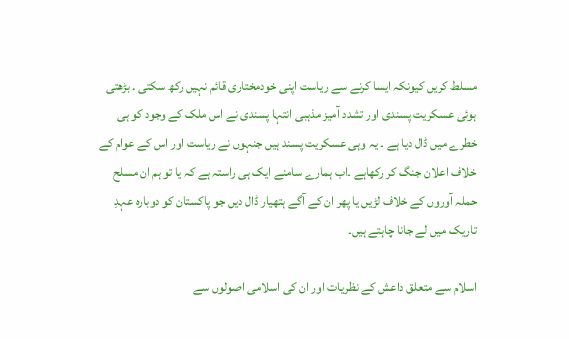مسلط کریں کیونکہ ایسا کرنے سے ریاست اپنی خودمختاری قائم نہیں رکھ سکتی . بڑھتی ہوئی عسکریت پسندی اور تشدد آمیز مذہبی انتہا پسندی نے اس ملک کے وجود کو ہی خطرے میں ڈال دیا ہے ۔ یہ وہی عسکریت پسند ہیں جنہوں نے ریاست اور اس کے عوام کے خلاف اعلان جنگ کر رکھاہے ۔اب ہمارے سامنے ایک ہی راستہ ہے کہ یا تو ہم ان مسلح حملہ آوروں کے خلاف لڑیں یا پھر ان کے آگے ہتھیار ڈال دیں جو پاکستان کو دوبارہ عہدِ تاریک میں لے جانا چاہتے ہیں۔

اسلام سے متعلق داعش کے نظریات اور ان کی اسلامی اصولوں سے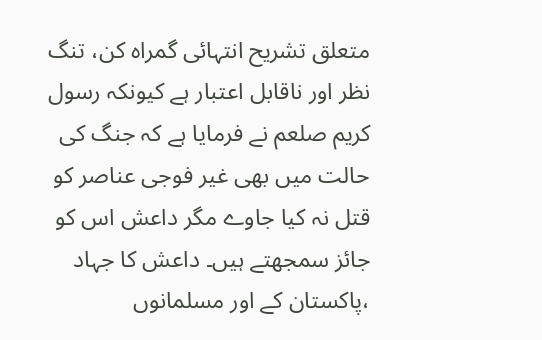متعلق تشریح انتہائی گمراہ کن، تنگ نظر اور ناقابل اعتبار ہے کیونکہ رسول کریم صلعم نے فرمایا ہے کہ جنگ کی حالت میں بھی غیر فوجی عناصر کو قتل نہ کیا جاوے مگر داعش اس کو جائز سمجھتے ہیں۔ داعش کا جہاد ،پاکستان کے اور مسلمانوں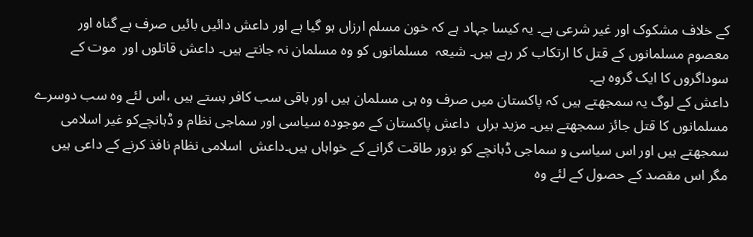کے خلاف مشکوک اور غیر شرعی ہے۔ یہ کیسا جہاد ہے کہ خون مسلم ارزاں ہو گیا ہے اور داعش دائیں بائیں صرف بے گناہ اور معصوم مسلمانوں کے قتل کا ارتکاب کر رہے ہیں۔ شیعہ  مسلمانوں کو وہ مسلمان نہ جانتے ہیں۔ داعش قاتلوں اور  موت کے سوداگروں کا ایک گروہ ہے۔
داعش کے لوگ یہ سمجھتے ہیں کہ پاکستان میں صرف وہ ہی مسلمان ہیں اور باقی سب کافر بستے ہیں ،اس لئے وہ سب دوسرے مسلمانوں کا قتل جائز سمجھتے ہیں۔ مزید براں  داعش پاکستان کے موجودہ سیاسی اور سماجی نظام و ڈہانچےکو غیر اسلامی سمجھتے ہیں اور اس سیاسی و سماجی ڈہانچے کو بزور طاقت گرانے کے خواہاں ہیں۔داعش  اسلامی نظام نافذ کرنے کے داعی ہیں مگر اس مقصد کے حصول کے لئے وہ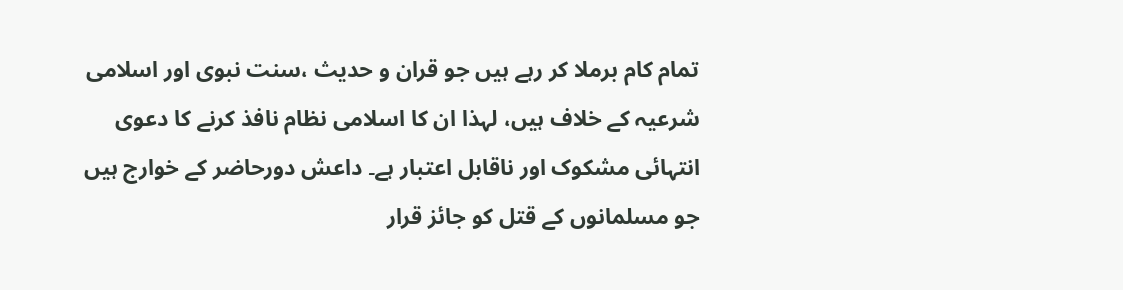تمام کام برملا کر رہے ہیں جو قران و حدیث ،سنت نبوی اور اسلامی شرعیہ کے خلاف ہیں، لہذا ان کا اسلامی نظام نافذ کرنے کا دعوی انتہائی مشکوک اور ناقابل اعتبار ہے۔ داعش دورحاضر کے خوارج ہیں جو مسلمانوں کے قتل کو جائز قرار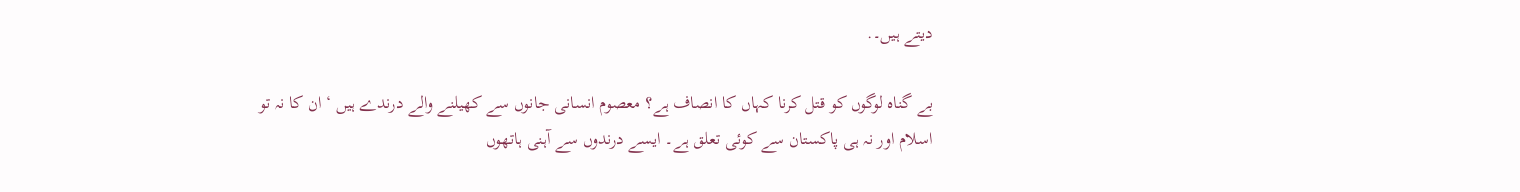دیتے ہیں۔.

بے گناہ لوگوں کو قتل کرنا کہاں کا انصاف ہے؟ معصوم انسانی جانوں سے کھیلنے والے درندے ہیں ‘ ان کا نہ تو اسلام اور نہ ہی پاکستان سے کوئی تعلق ہے۔ ایسے درندوں سے آہنی ہاتھوں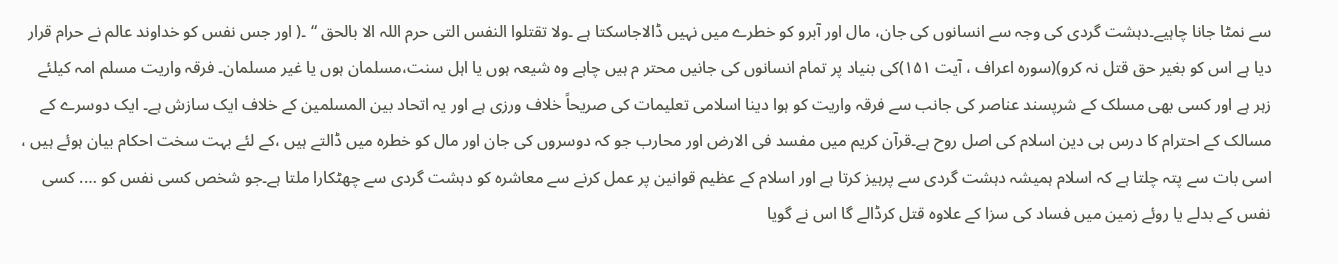سے نمٹا جانا چاہیے۔دہشت گردی کی وجہ سے انسانوں کی جان، مال اور آبرو کو خطرے میں نہیں ڈالاجاسکتا ہے ۔ولا تقتلوا النفس التی حرم اللہ الا بالحق “ ۔( اور جس نفس کو خداوند عالم نے حرام قرار دیا ہے اس کو بغیر حق قتل نہ کرو)(سورہ اعراف ، آیت ۱۵۱)کی بنیاد پر تمام انسانوں کی جانیں محتر م ہیں چاہے وہ شیعہ ہوں یا اہل سنت،مسلمان ہوں یا غیر مسلمان۔ فرقہ واریت مسلم امہ کیلئے زہر ہے اور کسی بھی مسلک کے شرپسند عناصر کی جانب سے فرقہ واریت کو ہوا دینا اسلامی تعلیمات کی صریحاً خلاف ورزی ہے اور یہ اتحاد بین المسلمین کے خلاف ایک سازش ہے۔ ایک دوسرے کے مسالک کے احترام کا درس ہی دین اسلام کی اصل روح ہے۔قرآن کریم میں مفسد فی الارض اور محارب جو کہ دوسروں کی جان اور مال کو خطرہ میں ڈالتے ہیں ،کے لئے بہت سخت احکام بیان ہوئے ہیں ، اسی بات سے پتہ چلتا ہے کہ اسلام ہمیشہ دہشت گردی سے پرہیز کرتا ہے اور اسلام کے عظیم قوانین پر عمل کرنے سے معاشرہ کو دہشت گردی سے چھٹکارا ملتا ہے۔جو شخص کسی نفس کو …. کسی نفس کے بدلے یا روئے زمین میں فساد کی سزا کے علاوہ قتل کرڈالے گا اس نے گویا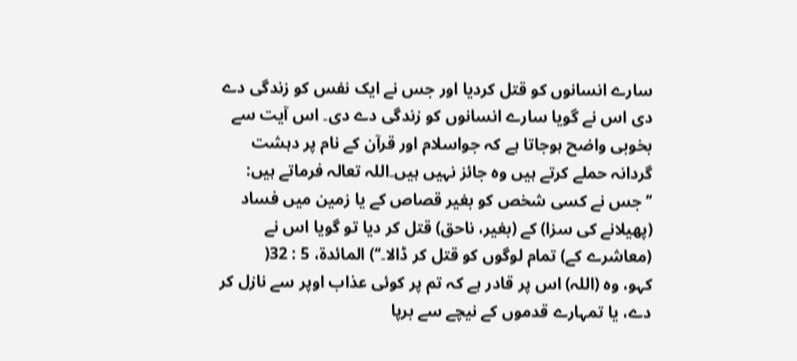سارے انسانوں کو قتل کردیا اور جس نے ایک نفس کو زندگی دے دی اس نے گویا سارے انسانوں کو زندگی دے دی۔ اس آیت سے بخوبی واضح ہوجاتا ہے کہ جواسلام اور قرآن کے نام پر دہشت گردانہ حملے کرتے ہیں وہ جائز نہیں ہیں۔اللہ تعالہ فرماتے ہیں:
’’جس نے کسی شخص کو بغیر قصاص کے یا زمین میں فساد (پھیلانے کی سزا) کے (بغیر، ناحق) قتل کر دیا تو گویا اس نے (معاشرے کے) تمام لوگوں کو قتل کر ڈالا۔‘‘) المائدة، 5 : 32(
کہو، وہ (اللہ) اس پر قادر ہے کہ تم پر کوئی عذاب اوپر سے نازل کر دے، یا تمہارے قدموں کے نیچے سے برپا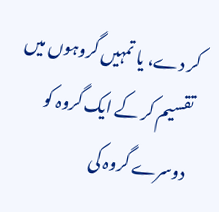کر دے، یا تمہیں گروہوں میں تقسیم کر کے ایک گروہ کو دوسرے گروہ کی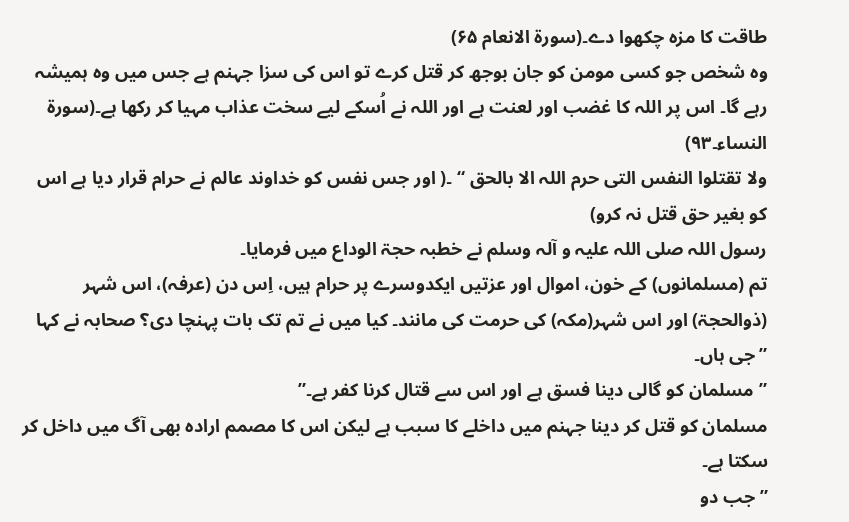طاقت کا مزہ چکھوا دے۔(سورۃ الانعام ۶۵)
وہ شخص جو کسی مومن کو جان بوجھ کر قتل کرے تو اس کی سزا جہنم ہے جس میں وہ ہمیشہ رہے گا۔ اس پر اللہ کا غضب اور لعنت ہے اور اللہ نے اُسکے لیے سخت عذاب مہیا کر رکھا ہے۔(سورۃ النساء۔۹۳)
ولا تقتلوا النفس التی حرم اللہ الا بالحق “ ۔( اور جس نفس کو خداوند عالم نے حرام قرار دیا ہے اس کو بغیر حق قتل نہ کرو)
رسول اللہ صلی اللہ علیہ و آلہ وسلم نے خطبہ حجۃ الوداع میں فرمایا۔
تم (مسلمانوں) کے خون، اموال اور عزتیں ایکدوسرے پر حرام ہیں، اِس دن (عرفہ)، اس شہر (ذوالحجۃ) اور اس شہر(مکہ) کی حرمت کی مانند۔ کیا میں نے تم تک بات پہنچا دی؟ صحابہ نے کہا ”جی ہاں۔
”مسلمان کو گالی دینا فسق ہے اور اس سے قتال کرنا کفر ہے۔”
مسلمان کو قتل کر دینا جہنم میں داخلے کا سبب ہے لیکن اس کا مصمم ارادہ بھی آگ میں داخل کر سکتا ہے۔
” جب دو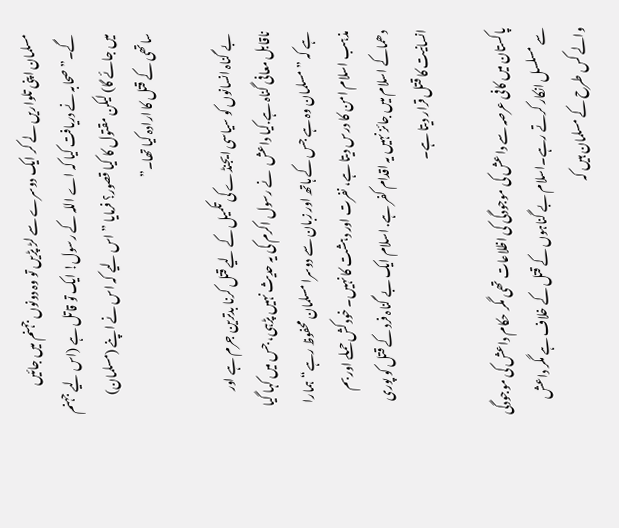مسلمان اپنی تلواریں لے کر ایک دوسرے سے لڑ پڑیں تو وہ دونوں جہنم میں جائیں گے۔” صحابہ نے دریافت کیا کہ اے اللہ کے رسول! ایک تو قاتل ہے (اس لیے جہنم میں جائے گا) لیکن مقتول کا کیا قصور؟ فرمایا ” اس لیے کہ اس نے اپنے (مسلمان) ساتھی کے قتل کا ارادہ کیا تھا۔”

 بے گناہ انسانوں کو سیاسی ایجنڈے کی تکمیل کے لیے قتل کرنا بدترین جرم ہے اور ناقابل معافی گناہ ہے.کیا داعش  نے رسول اکرم کی یہ حدیث نہیں پڑہی، جس میں کہا گیا ہے کہ ”مسلمان وہ ہے جس کے ہاتھ اور زبان سے دوسرا مسلمان محفوظ رہے“ہمارا مذہب اسلام امن کا درس دیتا ہے، نفرت اور دہشت کا نہیں۔ خودکش حملے اور بم دھماکے اسلام میں جائز نہیں یہ اقدام کفر ہے. اسلام ایک بے گناہ فرد کے قتل کو پوری انسانیت کا قتل قرار دیتا ہے۔

پاکستان میں کافی عرصہ سے داعش کی موجودگی کی اظلاعات تھی مگر حکام داعش کی موجودگی سے مسلسل انکار کرتے رہے۔اسلام بے گناہوں کے قتل کے خلاف ہے مگر داعش والے کس طرح کے مسلمان ہیں کہ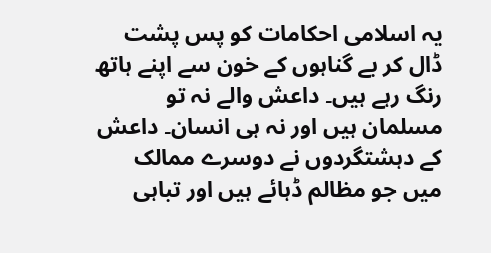یہ اسلامی احکامات کو پس پشت ڈال کر بے گناہوں کے خون سے اپنے ہاتھ رنگ رہے ہیں۔ داعش والے نہ تو مسلمان ہیں اور نہ ہی انسان۔ داعش کے دہشتگردوں نے دوسرے ممالک میں جو مظالم ڈہائے ہیں اور تباہی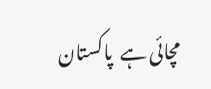مچائی ہے  پاکستان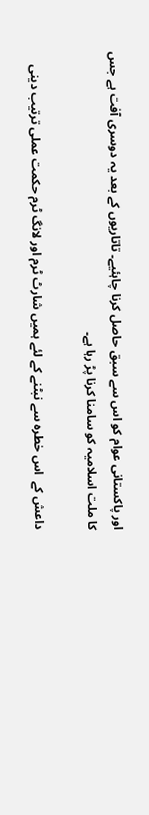اور پاکستانی عوام کو اس سے سبق حاصل کرنا چاہئیے۔ تاتاریوں کے بعد یہ دوسری آفت ہے جس کا ملت اسلامیہ کو سامنا کرنا پڑ رہا ہے۔

داعش کے  اس خطرہ سے نبٹنے کے لئے ہمیں شارٹ ٹرم اور لانگ ٹرم حکمت عملی ترتیب دینی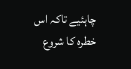چاہئیے تاکہ اس خطرہ کا شروع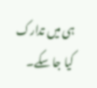ہی میں تدارک کیا جا سکے۔